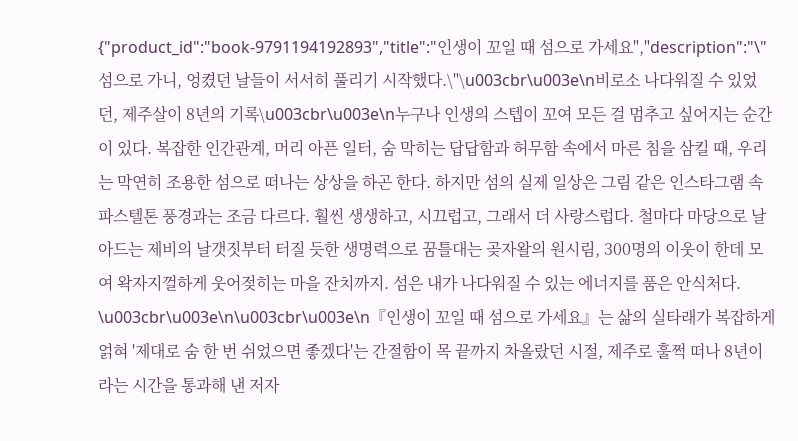{"product_id":"book-9791194192893","title":"인생이 꼬일 때 섬으로 가세요","description":"\"섬으로 가니, 엉켰던 날들이 서서히 풀리기 시작했다.\"\u003cbr\u003e\n비로소 나다워질 수 있었던, 제주살이 8년의 기록\u003cbr\u003e\n누구나 인생의 스텝이 꼬여 모든 걸 멈추고 싶어지는 순간이 있다. 복잡한 인간관계, 머리 아픈 일터, 숨 막히는 답답함과 허무함 속에서 마른 침을 삼킬 때, 우리는 막연히 조용한 섬으로 떠나는 상상을 하곤 한다. 하지만 섬의 실제 일상은 그림 같은 인스타그램 속 파스텔톤 풍경과는 조금 다르다. 훨씬 생생하고, 시끄럽고, 그래서 더 사랑스럽다. 철마다 마당으로 날아드는 제비의 날갯짓부터 터질 듯한 생명력으로 꿈틀대는 곶자왈의 원시림, 300명의 이웃이 한데 모여 왁자지껄하게 웃어젖히는 마을 잔치까지. 섬은 내가 나다워질 수 있는 에너지를 품은 안식처다. \u003cbr\u003e\n\u003cbr\u003e\n『인생이 꼬일 때 섬으로 가세요』는 삶의 실타래가 복잡하게 얽혀 '제대로 숨 한 번 쉬었으면 좋겠다'는 간절함이 목 끝까지 차올랐던 시절, 제주로 훌쩍 떠나 8년이라는 시간을 통과해 낸 저자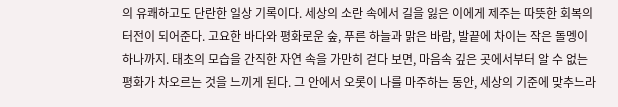의 유쾌하고도 단란한 일상 기록이다. 세상의 소란 속에서 길을 잃은 이에게 제주는 따뜻한 회복의 터전이 되어준다. 고요한 바다와 평화로운 숲, 푸른 하늘과 맑은 바람, 발끝에 차이는 작은 돌멩이 하나까지. 태초의 모습을 간직한 자연 속을 가만히 걷다 보면, 마음속 깊은 곳에서부터 알 수 없는 평화가 차오르는 것을 느끼게 된다. 그 안에서 오롯이 나를 마주하는 동안, 세상의 기준에 맞추느라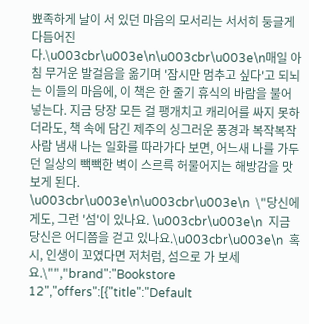뾰족하게 날이 서 있던 마음의 모서리는 서서히 둥글게 다듬어진다.\u003cbr\u003e\n\u003cbr\u003e\n매일 아침 무거운 발걸음을 옮기며 '잠시만 멈추고 싶다'고 되뇌는 이들의 마음에, 이 책은 한 줄기 휴식의 바람을 불어 넣는다. 지금 당장 모든 걸 팽개치고 캐리어를 싸지 못하더라도, 책 속에 담긴 제주의 싱그러운 풍경과 복작복작 사람 냄새 나는 일화를 따라가다 보면, 어느새 나를 가두던 일상의 빽빽한 벽이 스르륵 허물어지는 해방감을 맛보게 된다. \u003cbr\u003e\n\u003cbr\u003e\n  \"당신에게도, 그런 '섬'이 있나요. \u003cbr\u003e\n  지금 당신은 어디쯤을 걷고 있나요.\u003cbr\u003e\n  혹시, 인생이 꼬였다면 저처럼, 섬으로 가 보세요.\"","brand":"Bookstore 12","offers":[{"title":"Default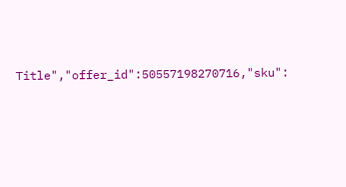Title","offer_id":50557198270716,"sku":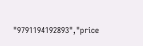"9791194192893","price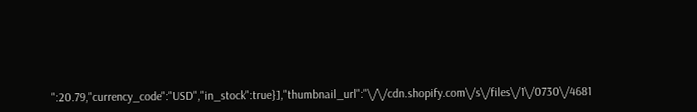":20.79,"currency_code":"USD","in_stock":true}],"thumbnail_url":"\/\/cdn.shopify.com\/s\/files\/1\/0730\/4681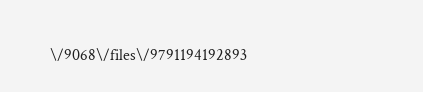\/9068\/files\/9791194192893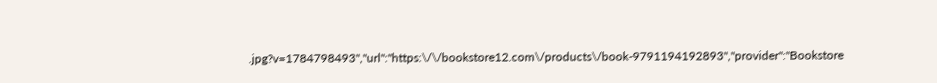.jpg?v=1784798493","url":"https:\/\/bookstore12.com\/products\/book-9791194192893","provider":"Bookstore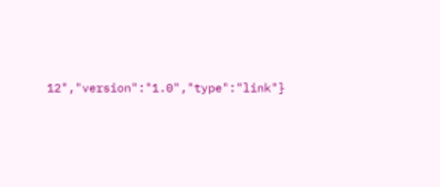12","version":"1.0","type":"link"}